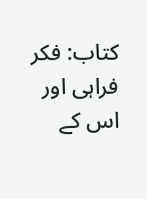کتاب: فکر فراہی اور اس کے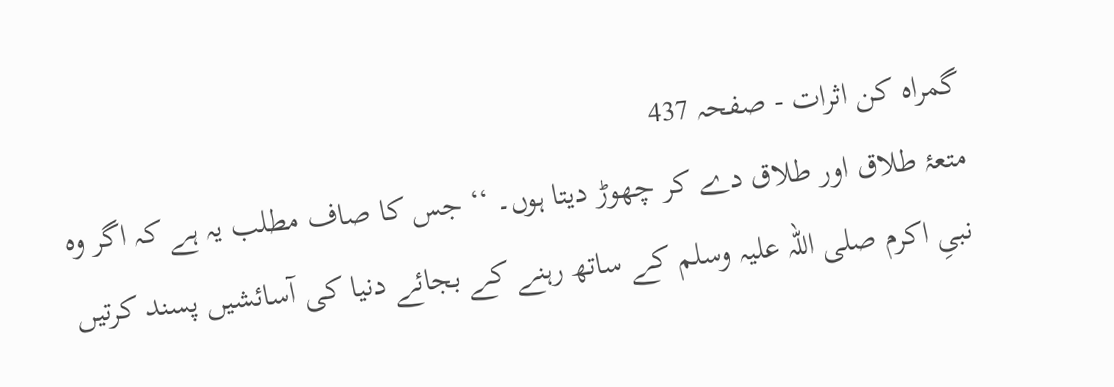گمراہ کن اثرات - صفحہ 437
متعۂ طلاق اور طلاق دے کر چھوڑ دیتا ہوں۔ ‘‘ جس کا صاف مطلب یہ ہے کہ اگر وہ نبیِ اکرم صلی اللہ علیہ وسلم کے ساتھ رہنے کے بجائے دنیا کی آسائشیں پسند کرتیں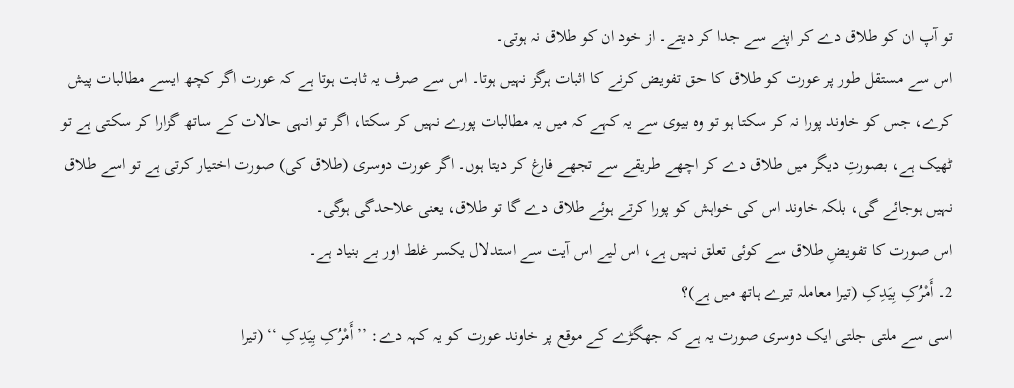تو آپ ان کو طلاق دے کر اپنے سے جدا کر دیتے۔ از خود ان کو طلاق نہ ہوتی۔
اس سے مستقل طور پر عورت کو طلاق کا حق تفویض کرنے کا اثبات ہرگز نہیں ہوتا۔ اس سے صرف یہ ثابت ہوتا ہے کہ عورت اگر کچھ ایسے مطالبات پیش کرے، جس کو خاوند پورا نہ کر سکتا ہو تو وہ بیوی سے یہ کہے کہ میں یہ مطالبات پورے نہیں کر سکتا، اگر تو انہی حالات کے ساتھ گزارا کر سکتی ہے تو ٹھیک ہے، بصورتِ دیگر میں طلاق دے کر اچھے طریقے سے تجھے فارغ کر دیتا ہوں۔ اگر عورت دوسری (طلاق کی) صورت اختیار کرتی ہے تو اسے طلاق نہیں ہوجائے گی، بلکہ خاوند اس کی خواہش کو پورا کرتے ہوئے طلاق دے گا تو طلاق، یعنی علاحدگی ہوگی۔
اس صورت کا تفویضِ طلاق سے کوئی تعلق نہیں ہے، اس لیے اس آیت سے استدلال یکسر غلط اور بے بنیاد ہے۔
2۔ أَمْرُکِ بِیَدِکِ (تیرا معاملہ تیرے ہاتھ میں ہے)؟
اسی سے ملتی جلتی ایک دوسری صورت یہ ہے کہ جھگڑے کے موقع پر خاوند عورت کو یہ کہہ دے: ’’ أَمْرُکِ بِیَدِکِ ‘‘ (تیرا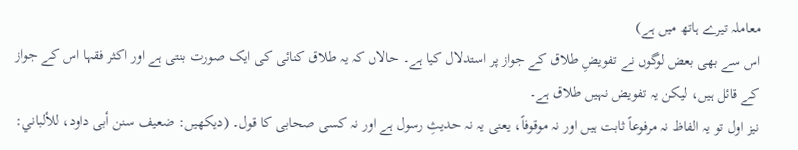معاملہ تیرے ہاتھ میں ہے)
اس سے بھی بعض لوگوں نے تفویضِ طلاق کے جواز پر استدلال کیا ہے۔ حالاں کہ یہ طلاق کنائی کی ایک صورت بنتی ہے اور اکثر فقہا اس کے جواز کے قائل ہیں، لیکن یہ تفویض نہیں طلاق ہے۔
نیز اول تو یہ الفاظ نہ مرفوعاً ثابت ہیں اور نہ موقوفاً، یعنی یہ نہ حدیثِ رسول ہے اور نہ کسی صحابی کا قول۔ (دیکھیں: ضعیف سنن أبی داود، للألباني: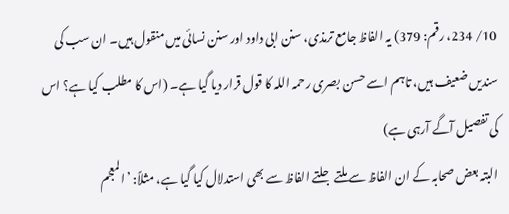10/ 234، رقم: 379) یہ الفاظ جامع ترمذی، سنن ابی داود اور سنن نسائی میں منقول ہیں۔ ان سب کی سندیں ضعیف ہیں، تاہم اسے حسن بصری رحمہ اللہ کا قول قرار دیا گیا ہے۔ (اس کا مطلب کیا ہے؟ اس کی تفصیل آگے آرہی ہے)
البتہ بعض صحابہ کے ان الفاظ سے ملتے جلتے الفاظ سے بھی استدلال کیا گیا ہے، مثلاً: ’المعجم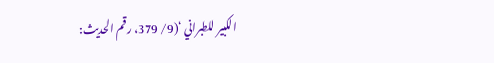الکبیر للطبراني ‘(9/ 379، رقم الحدیث: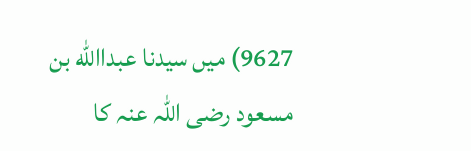9627) میں سیدنا عبداالله بن مسعود رضی اللہ عنہ کا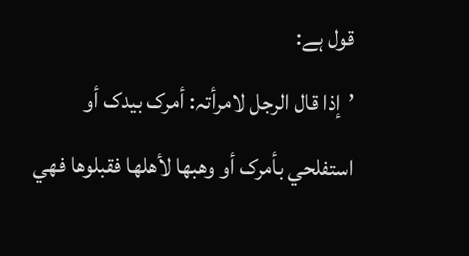قول ہے:
’إذا قال الرجل لامرأتہ: أمرک بیدک أو استفلحي بأمرک أو وھبھا لأھلھا فقبلوھا فھي